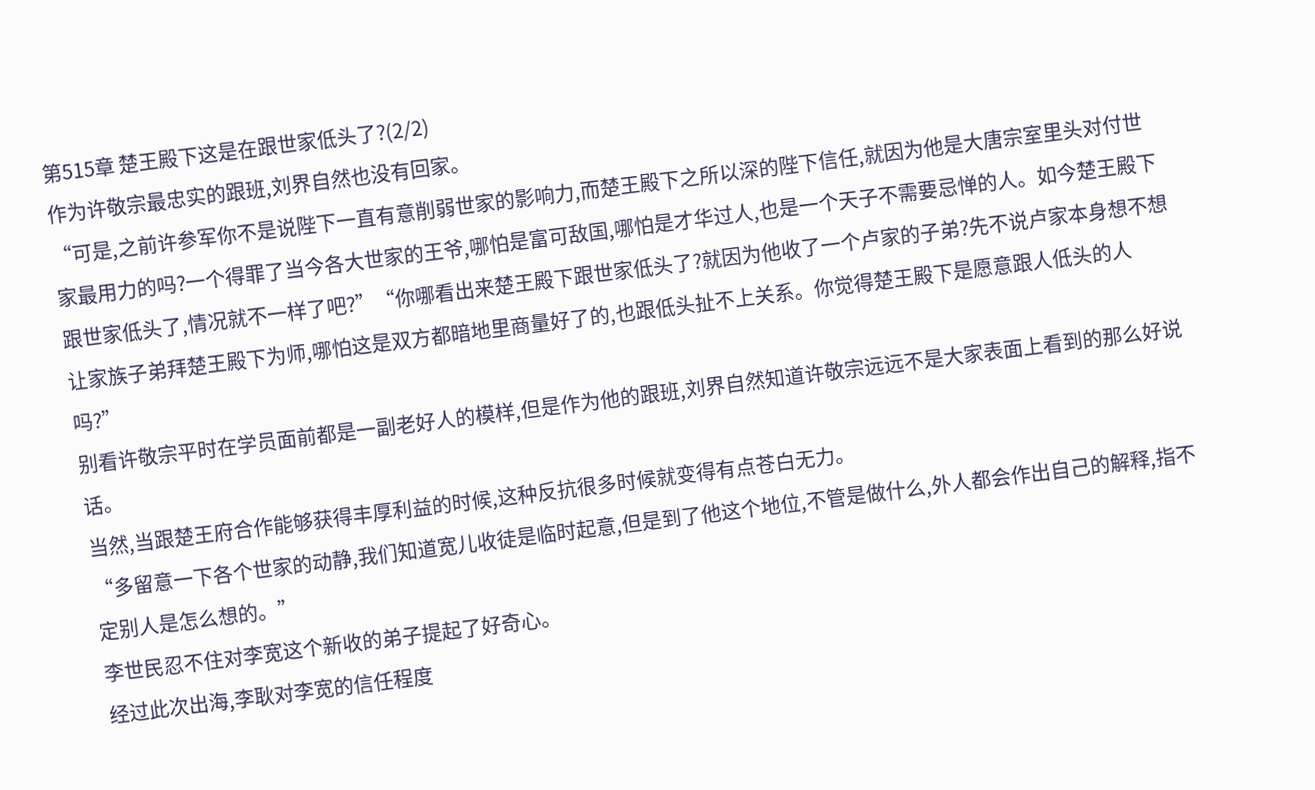第515章 楚王殿下这是在跟世家低头了?(2/2)
作为许敬宗最忠实的跟班,刘界自然也没有回家。
“可是,之前许参军你不是说陛下一直有意削弱世家的影响力,而楚王殿下之所以深的陛下信任,就因为他是大唐宗室里头对付世家最用力的吗?一个得罪了当今各大世家的王爷,哪怕是富可敌国,哪怕是才华过人,也是一个天子不需要忌惮的人。如今楚王殿下跟世家低头了,情况就不一样了吧?”“你哪看出来楚王殿下跟世家低头了?就因为他收了一个卢家的子弟?先不说卢家本身想不想让家族子弟拜楚王殿下为师,哪怕这是双方都暗地里商量好了的,也跟低头扯不上关系。你觉得楚王殿下是愿意跟人低头的人吗?”
别看许敬宗平时在学员面前都是一副老好人的模样,但是作为他的跟班,刘界自然知道许敬宗远远不是大家表面上看到的那么好说话。
当然,当跟楚王府合作能够获得丰厚利益的时候,这种反抗很多时候就变得有点苍白无力。
“多留意一下各个世家的动静,我们知道宽儿收徒是临时起意,但是到了他这个地位,不管是做什么,外人都会作出自己的解释,指不定别人是怎么想的。”
李世民忍不住对李宽这个新收的弟子提起了好奇心。
经过此次出海,李耿对李宽的信任程度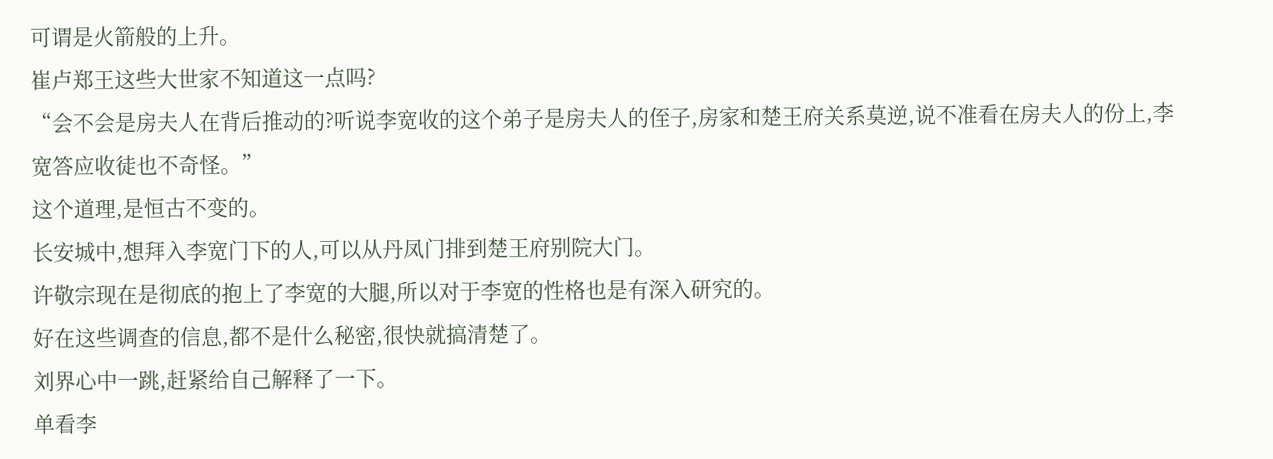可谓是火箭般的上升。
崔卢郑王这些大世家不知道这一点吗?
“会不会是房夫人在背后推动的?听说李宽收的这个弟子是房夫人的侄子,房家和楚王府关系莫逆,说不准看在房夫人的份上,李宽答应收徒也不奇怪。”
这个道理,是恒古不变的。
长安城中,想拜入李宽门下的人,可以从丹凤门排到楚王府别院大门。
许敬宗现在是彻底的抱上了李宽的大腿,所以对于李宽的性格也是有深入研究的。
好在这些调查的信息,都不是什么秘密,很快就搞清楚了。
刘界心中一跳,赶紧给自己解释了一下。
单看李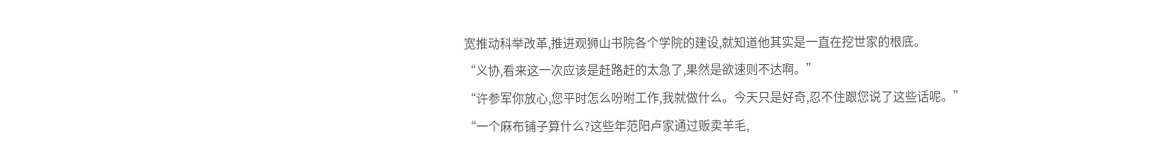宽推动科举改革,推进观狮山书院各个学院的建设,就知道他其实是一直在挖世家的根底。
“义协,看来这一次应该是赶路赶的太急了,果然是欲速则不达啊。”
“许参军你放心,您平时怎么吩咐工作,我就做什么。今天只是好奇,忍不住跟您说了这些话呢。”
“一个麻布铺子算什么?这些年范阳卢家通过贩卖羊毛,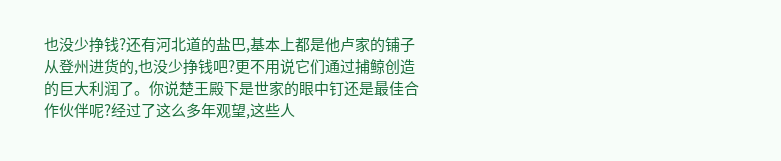也没少挣钱?还有河北道的盐巴,基本上都是他卢家的铺子从登州进货的,也没少挣钱吧?更不用说它们通过捕鲸创造的巨大利润了。你说楚王殿下是世家的眼中钉还是最佳合作伙伴呢?经过了这么多年观望,这些人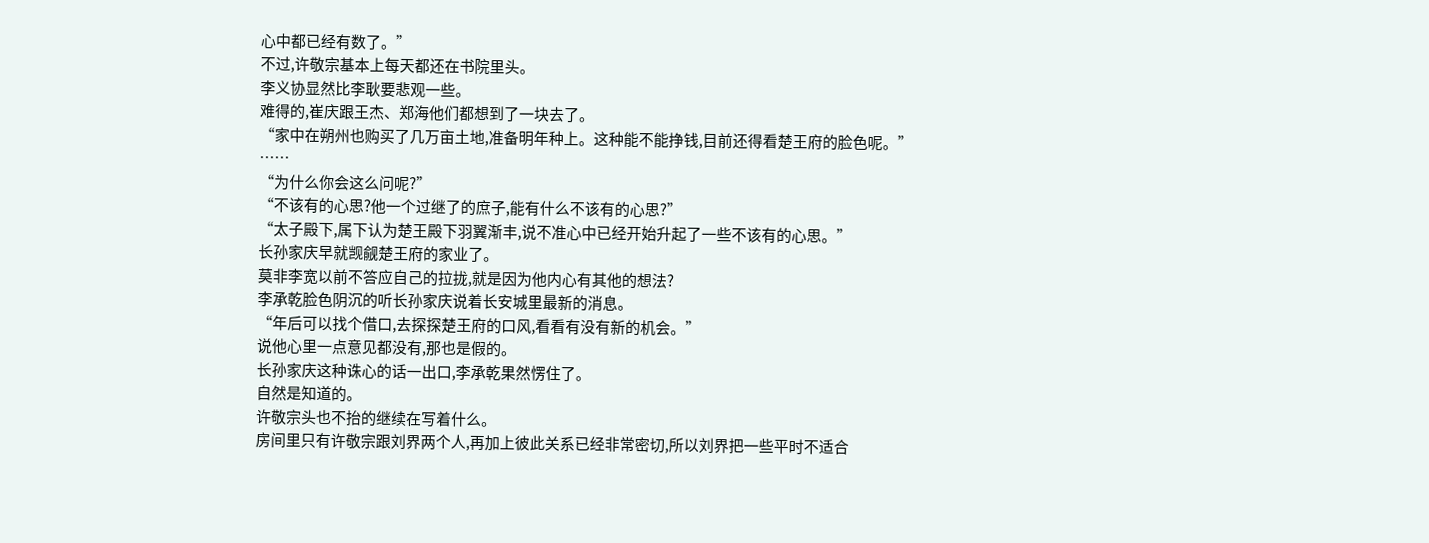心中都已经有数了。”
不过,许敬宗基本上每天都还在书院里头。
李义协显然比李耿要悲观一些。
难得的,崔庆跟王杰、郑海他们都想到了一块去了。
“家中在朔州也购买了几万亩土地,准备明年种上。这种能不能挣钱,目前还得看楚王府的脸色呢。”
……
“为什么你会这么问呢?”
“不该有的心思?他一个过继了的庶子,能有什么不该有的心思?”
“太子殿下,属下认为楚王殿下羽翼渐丰,说不准心中已经开始升起了一些不该有的心思。”
长孙家庆早就觊觎楚王府的家业了。
莫非李宽以前不答应自己的拉拢,就是因为他内心有其他的想法?
李承乾脸色阴沉的听长孙家庆说着长安城里最新的消息。
“年后可以找个借口,去探探楚王府的口风,看看有没有新的机会。”
说他心里一点意见都没有,那也是假的。
长孙家庆这种诛心的话一出口,李承乾果然愣住了。
自然是知道的。
许敬宗头也不抬的继续在写着什么。
房间里只有许敬宗跟刘界两个人,再加上彼此关系已经非常密切,所以刘界把一些平时不适合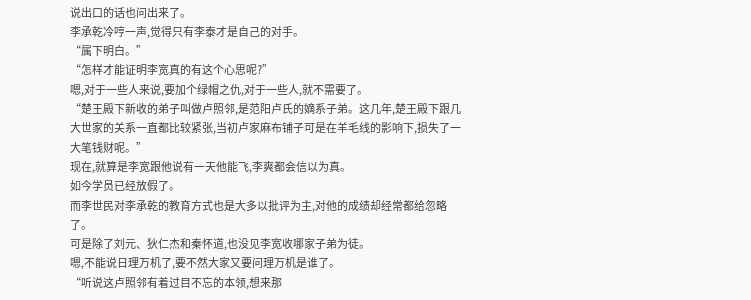说出口的话也问出来了。
李承乾冷哼一声,觉得只有李泰才是自己的对手。
“属下明白。”
“怎样才能证明李宽真的有这个心思呢?”
嗯,对于一些人来说,要加个绿帽之仇,对于一些人,就不需要了。
“楚王殿下新收的弟子叫做卢照邻,是范阳卢氏的嫡系子弟。这几年,楚王殿下跟几大世家的关系一直都比较紧张,当初卢家麻布铺子可是在羊毛线的影响下,损失了一大笔钱财呢。”
现在,就算是李宽跟他说有一天他能飞,李爽都会信以为真。
如今学员已经放假了。
而李世民对李承乾的教育方式也是大多以批评为主,对他的成绩却经常都给忽略了。
可是除了刘元、狄仁杰和秦怀道,也没见李宽收哪家子弟为徒。
嗯,不能说日理万机了,要不然大家又要问理万机是谁了。
“听说这卢照邻有着过目不忘的本领,想来那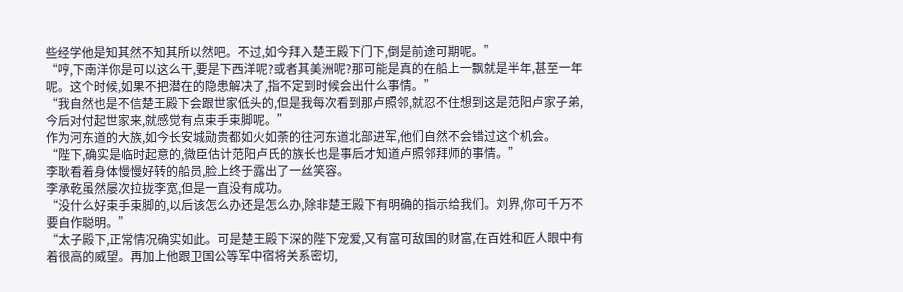些经学他是知其然不知其所以然吧。不过,如今拜入楚王殿下门下,倒是前途可期呢。”
“哼,下南洋你是可以这么干,要是下西洋呢?或者其美洲呢?那可能是真的在船上一飘就是半年,甚至一年呢。这个时候,如果不把潜在的隐患解决了,指不定到时候会出什么事情。”
“我自然也是不信楚王殿下会跟世家低头的,但是我每次看到那卢照邻,就忍不住想到这是范阳卢家子弟,今后对付起世家来,就感觉有点束手束脚呢。”
作为河东道的大族,如今长安城勋贵都如火如荼的往河东道北部进军,他们自然不会错过这个机会。
“陛下,确实是临时起意的,微臣估计范阳卢氏的族长也是事后才知道卢照邻拜师的事情。”
李耿看着身体慢慢好转的船员,脸上终于露出了一丝笑容。
李承乾虽然屡次拉拢李宽,但是一直没有成功。
“没什么好束手束脚的,以后该怎么办还是怎么办,除非楚王殿下有明确的指示给我们。刘界,你可千万不要自作聪明。”
“太子殿下,正常情况确实如此。可是楚王殿下深的陛下宠爱,又有富可敌国的财富,在百姓和匠人眼中有着很高的威望。再加上他跟卫国公等军中宿将关系密切,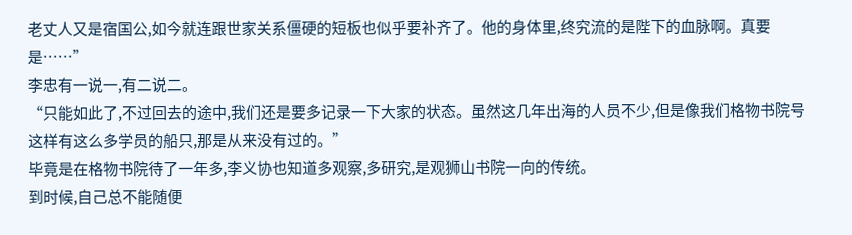老丈人又是宿国公,如今就连跟世家关系僵硬的短板也似乎要补齐了。他的身体里,终究流的是陛下的血脉啊。真要是……”
李忠有一说一,有二说二。
“只能如此了,不过回去的途中,我们还是要多记录一下大家的状态。虽然这几年出海的人员不少,但是像我们格物书院号这样有这么多学员的船只,那是从来没有过的。”
毕竟是在格物书院待了一年多,李义协也知道多观察,多研究,是观狮山书院一向的传统。
到时候,自己总不能随便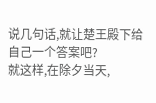说几句话,就让楚王殿下给自己一个答案吧?
就这样,在除夕当天,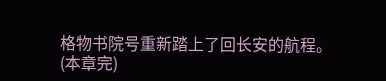格物书院号重新踏上了回长安的航程。
(本章完)